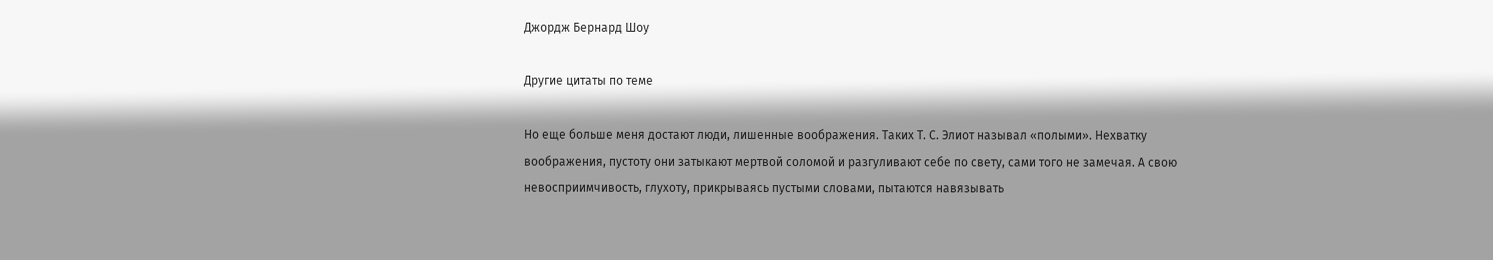Джордж Бернард Шоу

Другие цитаты по теме

Но еще больше меня достают люди, лишенные воображения. Таких Т. С. Элиот называл «полыми». Нехватку воображения, пустоту они затыкают мертвой соломой и разгуливают себе по свету, сами того не замечая. А свою невосприимчивость, глухоту, прикрываясь пустыми словами, пытаются навязывать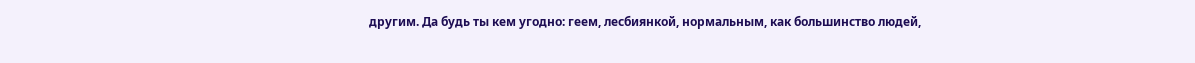другим. Да будь ты кем угодно: геем, лесбиянкой, нормальным, как большинство людей,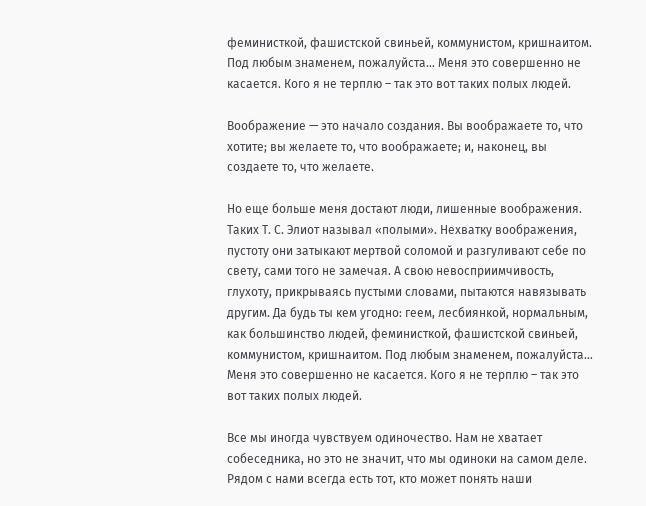феминисткой, фашистской свиньей, коммунистом, кришнаитом. Под любым знаменем, пожалуйста… Меня это совершенно не касается. Кого я не терплю – так это вот таких полых людей.

Воображение — это начало создания. Вы воображаете то, что хотите; вы желаете то, что воображаете; и, наконец, вы создаете то, что желаете.

Но еще больше меня достают люди, лишенные воображения. Таких Т. С. Элиот называл «полыми». Нехватку воображения, пустоту они затыкают мертвой соломой и разгуливают себе по свету, сами того не замечая. А свою невосприимчивость, глухоту, прикрываясь пустыми словами, пытаются навязывать другим. Да будь ты кем угодно: геем, лесбиянкой, нормальным, как большинство людей, феминисткой, фашистской свиньей, коммунистом, кришнаитом. Под любым знаменем, пожалуйста… Меня это совершенно не касается. Кого я не терплю – так это вот таких полых людей.

Все мы иногда чувствуем одиночество. Нам не хватает собеседника, но это не значит, что мы одиноки на самом деле. Рядом с нами всегда есть тот, кто может понять наши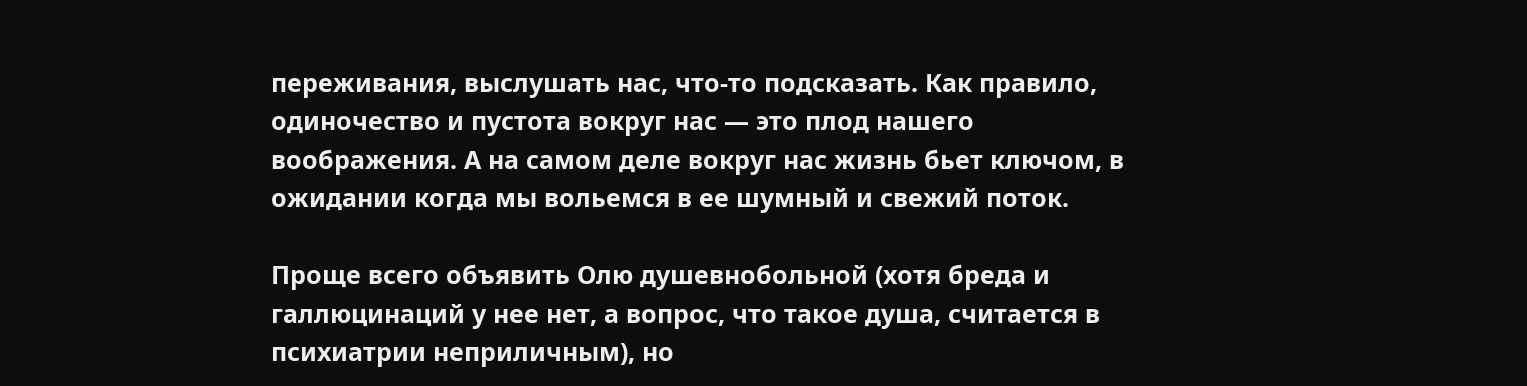переживания, выслушать нас, что-то подсказать. Как правило, одиночество и пустота вокруг нас — это плод нашего воображения. А на самом деле вокруг нас жизнь бьет ключом, в ожидании когда мы вольемся в ее шумный и свежий поток.

Проще всего объявить Олю душевнобольной (хотя бреда и галлюцинаций у нее нет, а вопрос, что такое душа, считается в психиатрии неприличным), но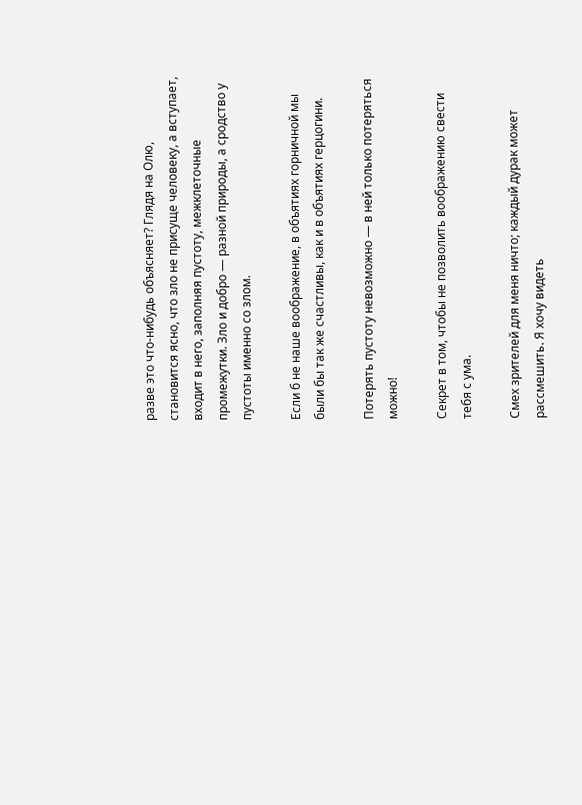разве это что-нибудь объясняет? Глядя на Олю, становится ясно, что зло не присуще человеку, а вступает, входит в него, заполняя пустоту, межклеточные промежутки. Зло и добро — разной природы, а сродство у пустоты именно со злом.

Если б не наше воображение, в объятиях горничной мы были бы так же счастливы, как и в объятиях герцогини.

Потерять пустоту невозможно — в ней только потеряться можно!

Секрет в том, чтобы не позволить воображению свести тебя с ума.

Смех зрителей для меня ничто; каждый дурак может рассмешить. Я хочу видеть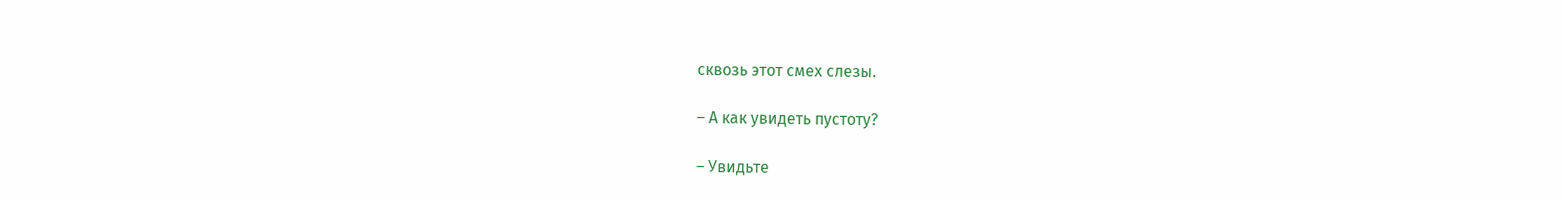сквозь этот смех слезы.

– А как увидеть пустоту?

– Увидьте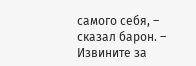самого себя, – сказал барон. – Извините за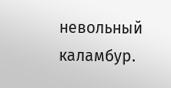невольный каламбур.